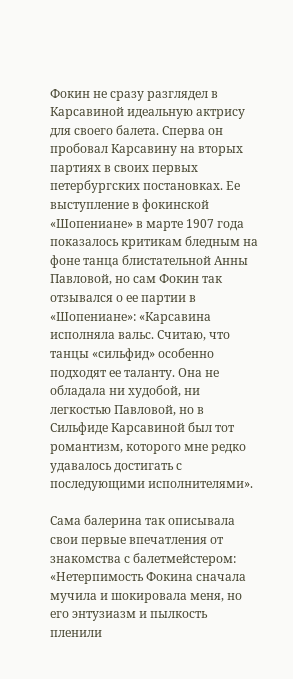Фокин не сразу разглядел в Карсавиной идеальную актрису для своего балета. Сперва он пробовал Карсавину на вторых партиях в своих первых петербургских постановках. Ее выступление в фокинской «Шопениане» в марте 1907 года показалось критикам бледным на фоне танца блистательной Анны Павловой, но сам Фокин так отзывался о ее партии в «Шопениане»: «Карсавина исполняла вальс. Считаю, что танцы «сильфид» особенно подходят ее таланту. Она не обладала ни худобой, ни легкостью Павловой, но в Сильфиде Карсавиной был тот романтизм, которого мне редко удавалось достигать с последующими исполнителями».

Сама балерина так описывала свои первые впечатления от знакомства с балетмейстером: «Нетерпимость Фокина сначала мучила и шокировала меня, но его энтузиазм и пылкость пленили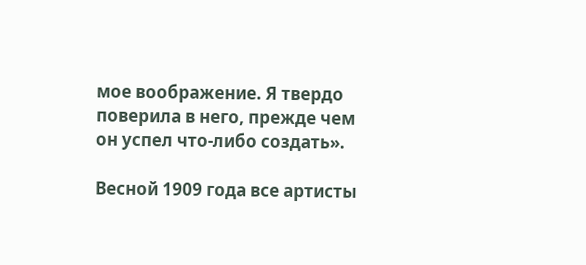мое воображение. Я твердо поверила в него, прежде чем он успел что-либо создать».

Весной 1909 года все артисты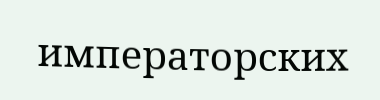императорских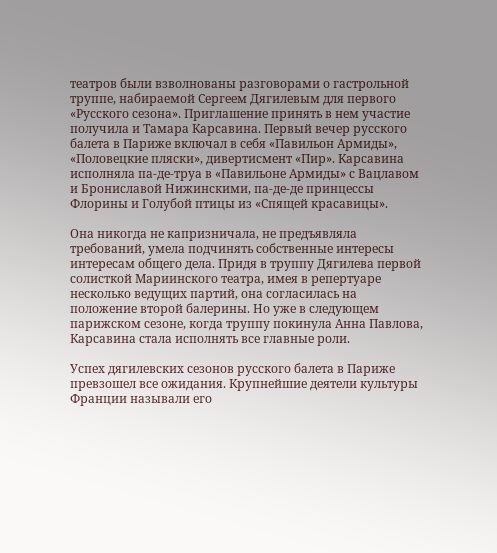театров были взволнованы разговорами о гастрольной труппе, набираемой Сергеем Дягилевым для первого «Русского сезона». Приглашение принять в нем участие получила и Тамара Карсавина. Первый вечер русского балета в Париже включал в себя «Павильон Армиды», «Половецкие пляски», дивертисмент «Пир». Карсавина исполняла па-де-труа в «Павильоне Армиды» с Вацлавом и Брониславой Нижинскими, па-де-де принцессы Флорины и Голубой птицы из «Спящей красавицы».

Она никогда не капризничала, не предъявляла требований, умела подчинять собственные интересы интересам общего дела. Придя в труппу Дягилева первой солисткой Мариинского театра, имея в репертуаре несколько ведущих партий, она согласилась на положение второй балерины. Но уже в следующем парижском сезоне, когда труппу покинула Анна Павлова, Карсавина стала исполнять все главные роли.

Успех дягилевских сезонов русского балета в Париже превзошел все ожидания. Крупнейшие деятели культуры Франции называли его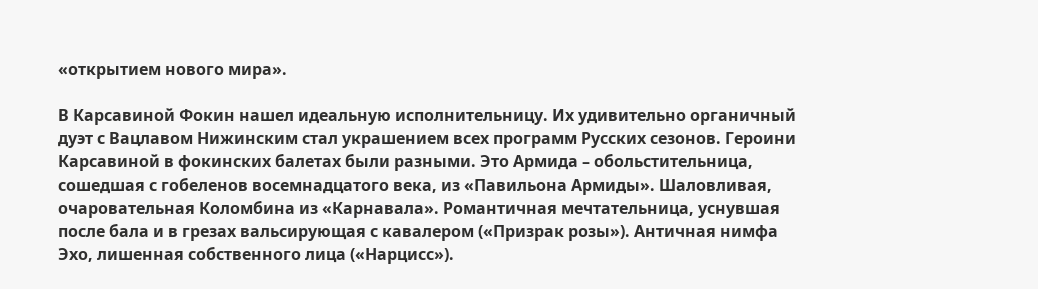«открытием нового мира».

В Карсавиной Фокин нашел идеальную исполнительницу. Их удивительно органичный дуэт с Вацлавом Нижинским стал украшением всех программ Русских сезонов. Героини Карсавиной в фокинских балетах были разными. Это Армида – обольстительница, сошедшая с гобеленов восемнадцатого века, из «Павильона Армиды». Шаловливая, очаровательная Коломбина из «Карнавала». Романтичная мечтательница, уснувшая после бала и в грезах вальсирующая с кавалером («Призрак розы»). Античная нимфа Эхо, лишенная собственного лица («Нарцисс»).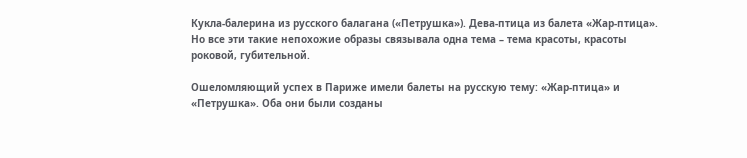Кукла-балерина из русского балагана («Петрушка»). Дева-птица из балета «Жар-птица». Но все эти такие непохожие образы связывала одна тема – тема красоты, красоты роковой, губительной.

Ошеломляющий успех в Париже имели балеты на русскую тему: «Жар-птица» и «Петрушка». Оба они были созданы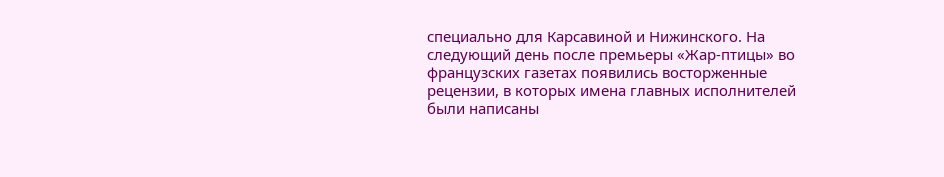специально для Карсавиной и Нижинского. На следующий день после премьеры «Жар-птицы» во французских газетах появились восторженные рецензии, в которых имена главных исполнителей были написаны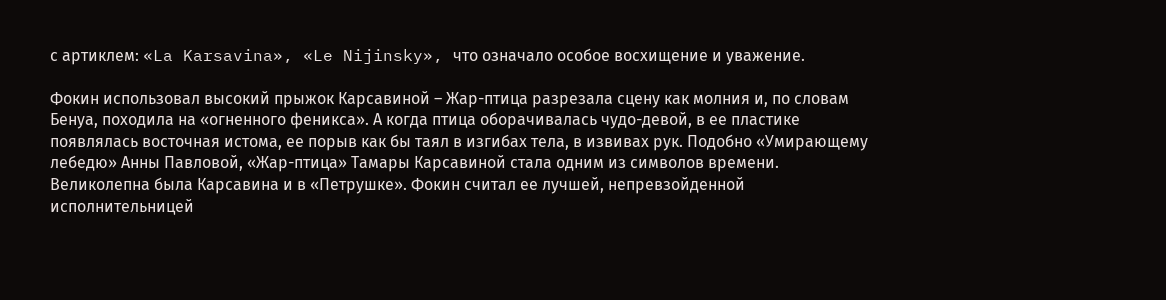с артиклем: «La Karsavina», «Le Nijinsky», что означало особое восхищение и уважение.

Фокин использовал высокий прыжок Карсавиной – Жар-птица разрезала сцену как молния и, по словам Бенуа, походила на «огненного феникса». А когда птица оборачивалась чудо-девой, в ее пластике появлялась восточная истома, ее порыв как бы таял в изгибах тела, в извивах рук. Подобно «Умирающему лебедю» Анны Павловой, «Жар-птица» Тамары Карсавиной стала одним из символов времени. Великолепна была Карсавина и в «Петрушке». Фокин считал ее лучшей, непревзойденной исполнительницей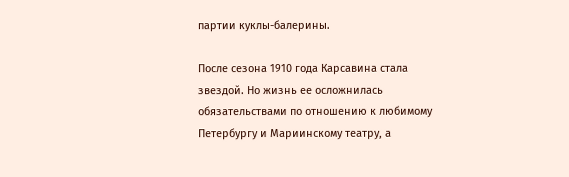партии куклы-балерины.

После сезона 1910 года Карсавина стала звездой. Но жизнь ее осложнилась обязательствами по отношению к любимому Петербургу и Мариинскому театру, а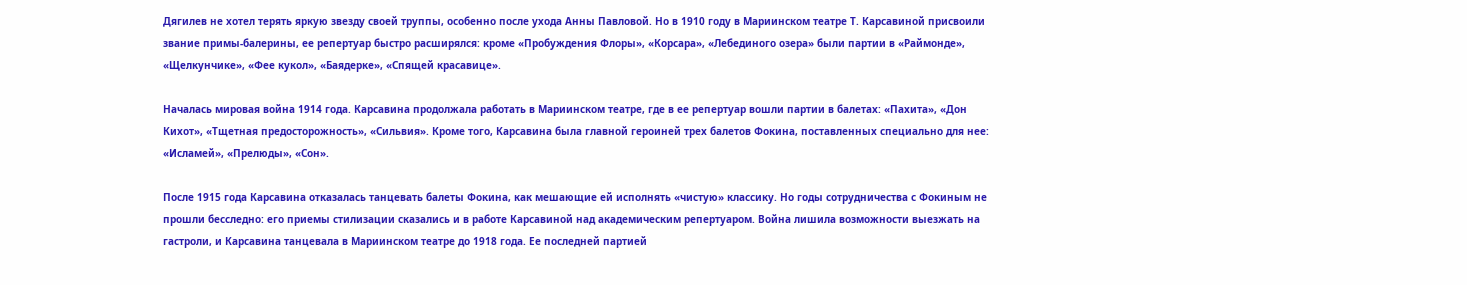Дягилев не хотел терять яркую звезду своей труппы, особенно после ухода Анны Павловой. Но в 1910 году в Мариинском театре Т. Карсавиной присвоили звание примы-балерины, ее репертуар быстро расширялся: кроме «Пробуждения Флоры», «Корсара», «Лебединого озера» были партии в «Раймонде», «Щелкунчике», «Фее кукол», «Баядерке», «Спящей красавице».

Началась мировая война 1914 года. Карсавина продолжала работать в Мариинском театре, где в ее репертуар вошли партии в балетах: «Пахита», «Дон Кихот», «Тщетная предосторожность», «Сильвия». Кроме того, Карсавина была главной героиней трех балетов Фокина, поставленных специально для нее: «Исламей», «Прелюды», «Сон».

После 1915 года Карсавина отказалась танцевать балеты Фокина, как мешающие ей исполнять «чистую» классику. Но годы сотрудничества с Фокиным не прошли бесследно: его приемы стилизации сказались и в работе Карсавиной над академическим репертуаром. Война лишила возможности выезжать на гастроли, и Карсавина танцевала в Мариинском театре до 1918 года. Ее последней партией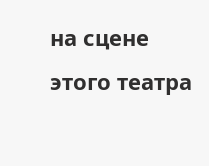на сцене этого театра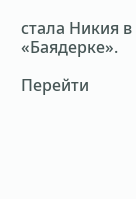стала Никия в «Баядерке».

Перейти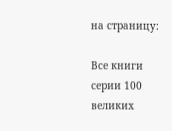на страницу:

Все книги серии 100 великих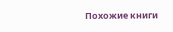Похожие книги